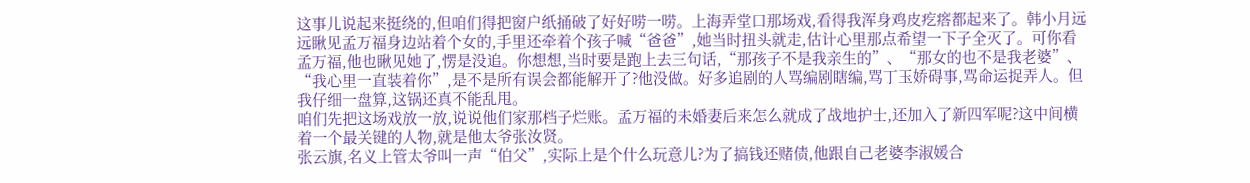这事儿说起来挺绕的,但咱们得把窗户纸捅破了好好唠一唠。上海弄堂口那场戏,看得我浑身鸡皮疙瘩都起来了。韩小月远远瞅见孟万福身边站着个女的,手里还牵着个孩子喊“爸爸”,她当时扭头就走,估计心里那点希望一下子全灭了。可你看孟万福,他也瞅见她了,愣是没追。你想想,当时要是跑上去三句话,“那孩子不是我亲生的”、“那女的也不是我老婆”、“我心里一直装着你”,是不是所有误会都能解开了?他没做。好多追剧的人骂编剧瞎编,骂丁玉娇碍事,骂命运捉弄人。但我仔细一盘算,这锅还真不能乱甩。
咱们先把这场戏放一放,说说他们家那档子烂账。孟万福的未婚妻后来怎么就成了战地护士,还加入了新四军呢?这中间横着一个最关键的人物,就是他太爷张汝贤。
张云旗,名义上管太爷叫一声“伯父”,实际上是个什么玩意儿?为了搞钱还赌债,他跟自己老婆李淑媛合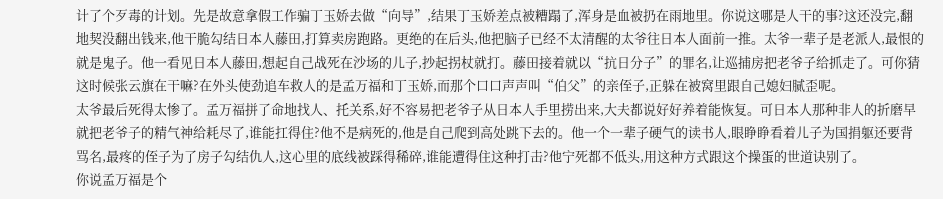计了个歹毒的计划。先是故意拿假工作骗丁玉娇去做“向导”,结果丁玉娇差点被糟蹋了,浑身是血被扔在雨地里。你说这哪是人干的事?这还没完,翻地契没翻出钱来,他干脆勾结日本人藤田,打算卖房跑路。更绝的在后头,他把脑子已经不太清醒的太爷往日本人面前一推。太爷一辈子是老派人,最恨的就是鬼子。他一看见日本人藤田,想起自己战死在沙场的儿子,抄起拐杖就打。藤田接着就以“抗日分子”的罪名,让巡捕房把老爷子给抓走了。可你猜这时候张云旗在干嘛?在外头使劲追车救人的是孟万福和丁玉娇,而那个口口声声叫“伯父”的亲侄子,正躲在被窝里跟自己媳妇腻歪呢。
太爷最后死得太惨了。孟万福拼了命地找人、托关系,好不容易把老爷子从日本人手里捞出来,大夫都说好好养着能恢复。可日本人那种非人的折磨早就把老爷子的精气神给耗尽了,谁能扛得住?他不是病死的,他是自己爬到高处跳下去的。他一个一辈子硬气的读书人,眼睁睁看着儿子为国捐躯还要背骂名,最疼的侄子为了房子勾结仇人,这心里的底线被踩得稀碎,谁能遭得住这种打击?他宁死都不低头,用这种方式跟这个操蛋的世道诀别了。
你说孟万福是个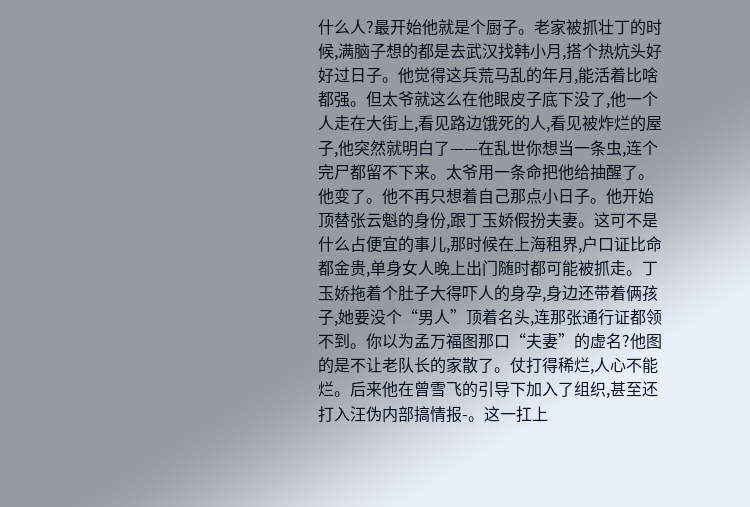什么人?最开始他就是个厨子。老家被抓壮丁的时候,满脑子想的都是去武汉找韩小月,搭个热炕头好好过日子。他觉得这兵荒马乱的年月,能活着比啥都强。但太爷就这么在他眼皮子底下没了,他一个人走在大街上,看见路边饿死的人,看见被炸烂的屋子,他突然就明白了——在乱世你想当一条虫,连个完尸都留不下来。太爷用一条命把他给抽醒了。
他变了。他不再只想着自己那点小日子。他开始顶替张云魁的身份,跟丁玉娇假扮夫妻。这可不是什么占便宜的事儿,那时候在上海租界,户口证比命都金贵,单身女人晚上出门随时都可能被抓走。丁玉娇拖着个肚子大得吓人的身孕,身边还带着俩孩子,她要没个“男人”顶着名头,连那张通行证都领不到。你以为孟万福图那口“夫妻”的虚名?他图的是不让老队长的家散了。仗打得稀烂,人心不能烂。后来他在曾雪飞的引导下加入了组织,甚至还打入汪伪内部搞情报-。这一扛上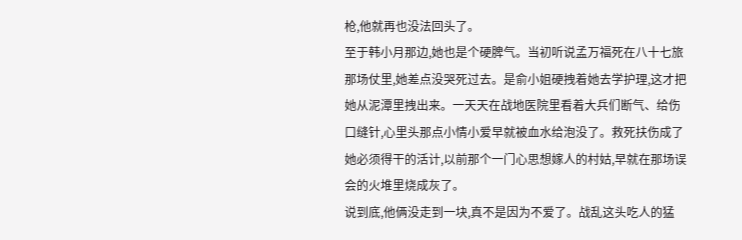枪,他就再也没法回头了。
至于韩小月那边,她也是个硬脾气。当初听说孟万福死在八十七旅那场仗里,她差点没哭死过去。是俞小姐硬拽着她去学护理,这才把她从泥潭里拽出来。一天天在战地医院里看着大兵们断气、给伤口缝针,心里头那点小情小爱早就被血水给泡没了。救死扶伤成了她必须得干的活计,以前那个一门心思想嫁人的村姑,早就在那场误会的火堆里烧成灰了。
说到底,他俩没走到一块,真不是因为不爱了。战乱这头吃人的猛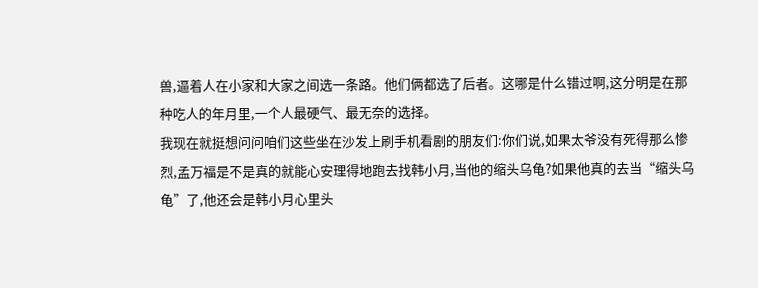兽,逼着人在小家和大家之间选一条路。他们俩都选了后者。这哪是什么错过啊,这分明是在那种吃人的年月里,一个人最硬气、最无奈的选择。
我现在就挺想问问咱们这些坐在沙发上刷手机看剧的朋友们:你们说,如果太爷没有死得那么惨烈,孟万福是不是真的就能心安理得地跑去找韩小月,当他的缩头乌龟?如果他真的去当“缩头乌龟”了,他还会是韩小月心里头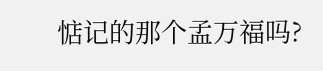惦记的那个孟万福吗?